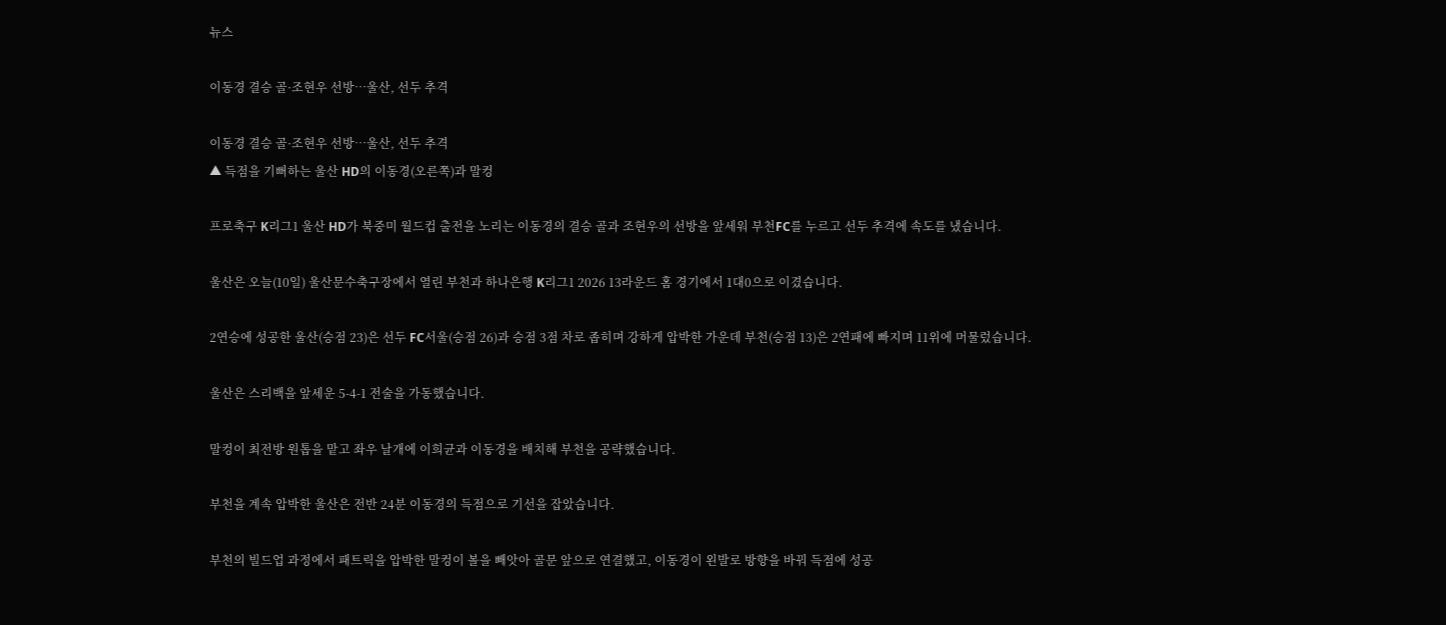뉴스

이동경 결승 골·조현우 선방…울산, 선두 추격

이동경 결승 골·조현우 선방…울산, 선두 추격
▲ 득점을 기뻐하는 울산 HD의 이동경(오른쪽)과 말컹

프로축구 K리그1 울산 HD가 북중미 월드컵 출전을 노리는 이동경의 결승 골과 조현우의 선방을 앞세워 부천FC를 누르고 선두 추격에 속도를 냈습니다.

울산은 오늘(10일) 울산문수축구장에서 열린 부천과 하나은행 K리그1 2026 13라운드 홈 경기에서 1대0으로 이겼습니다.

2연승에 성공한 울산(승점 23)은 선두 FC서울(승점 26)과 승점 3점 차로 좁히며 강하게 압박한 가운데 부천(승점 13)은 2연패에 빠지며 11위에 머물렀습니다.

울산은 스리백을 앞세운 5-4-1 전술을 가동했습니다.

말컹이 최전방 원톱을 맡고 좌우 날개에 이희균과 이동경을 배치해 부천을 공략했습니다.

부천을 계속 압박한 울산은 전반 24분 이동경의 득점으로 기선을 잡았습니다.

부천의 빌드업 과정에서 패트릭을 압박한 말컹이 볼을 빼앗아 골문 앞으로 연결했고, 이동경이 왼발로 방향을 바꿔 득점에 성공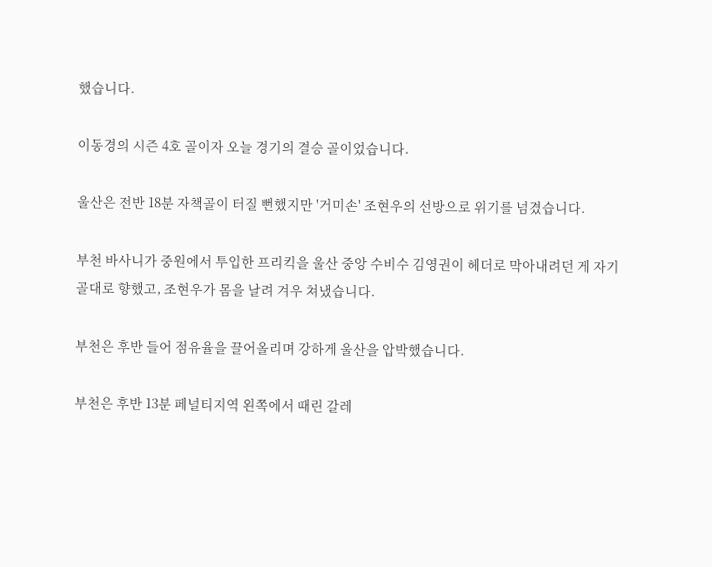했습니다.

이동경의 시즌 4호 골이자 오늘 경기의 결승 골이었습니다.

울산은 전반 18분 자책골이 터질 뻔했지만 '거미손' 조현우의 선방으로 위기를 넘겼습니다.

부천 바사니가 중원에서 투입한 프리킥을 울산 중앙 수비수 김영권이 헤더로 막아내려던 게 자기 골대로 향했고, 조현우가 몸을 날려 겨우 쳐냈습니다.

부천은 후반 들어 점유율을 끌어올리며 강하게 울산을 압박했습니다.

부천은 후반 13분 페널티지역 왼쪽에서 때린 갈레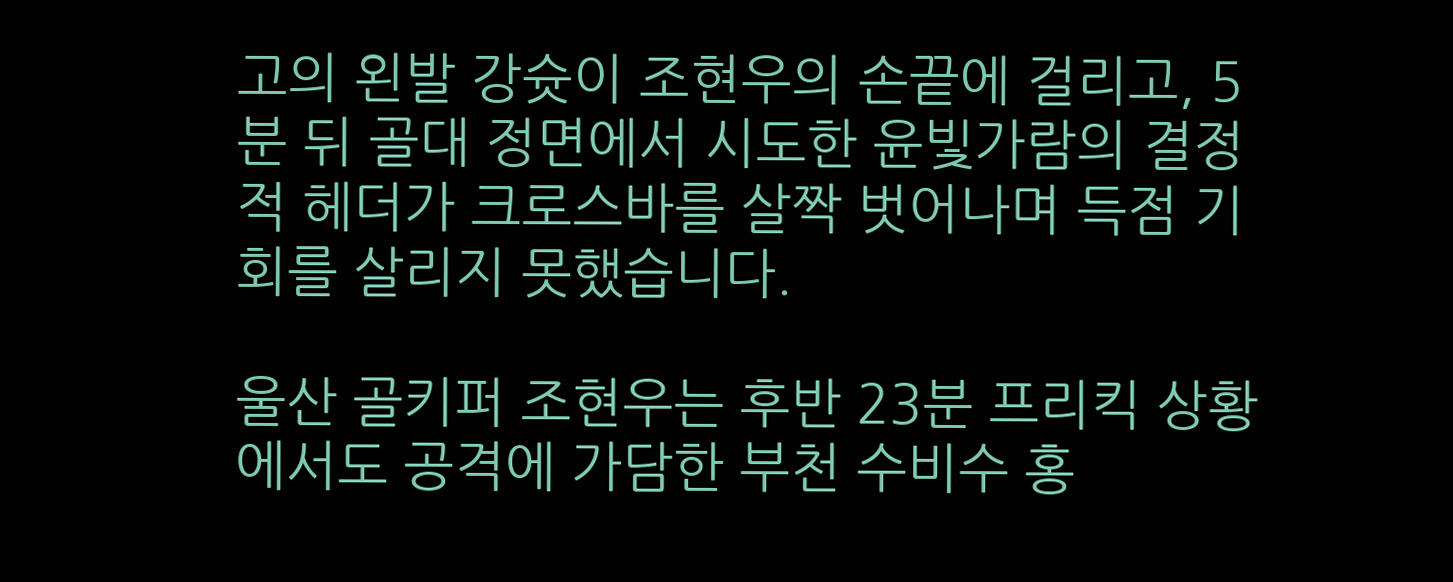고의 왼발 강슛이 조현우의 손끝에 걸리고, 5분 뒤 골대 정면에서 시도한 윤빛가람의 결정적 헤더가 크로스바를 살짝 벗어나며 득점 기회를 살리지 못했습니다.

울산 골키퍼 조현우는 후반 23분 프리킥 상황에서도 공격에 가담한 부천 수비수 홍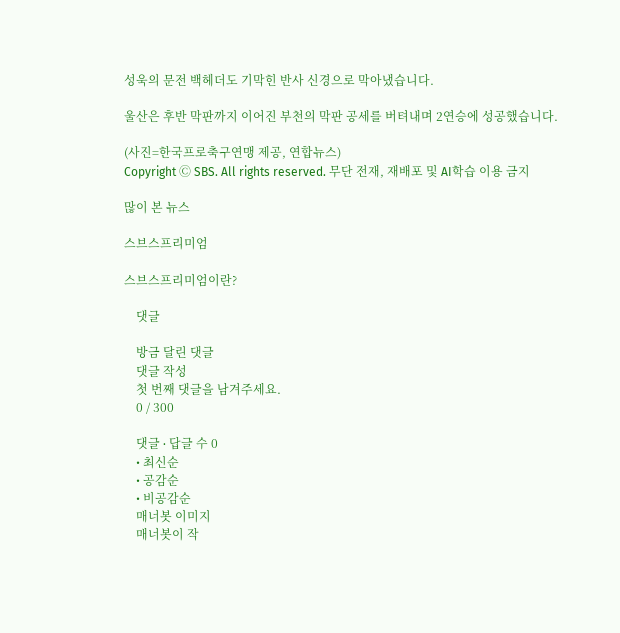성욱의 문전 백헤더도 기막힌 반사 신경으로 막아냈습니다.

울산은 후반 막판까지 이어진 부천의 막판 공세를 버텨내며 2연승에 성공했습니다.

(사진=한국프로축구연맹 제공, 연합뉴스)
Copyright Ⓒ SBS. All rights reserved. 무단 전재, 재배포 및 AI학습 이용 금지

많이 본 뉴스

스브스프리미엄

스브스프리미엄이란?

    댓글

    방금 달린 댓글
    댓글 작성
    첫 번째 댓글을 남겨주세요.
    0 / 300

    댓글 ∙ 답글 수 0
    • 최신순
    • 공감순
    • 비공감순
    매너봇 이미지
    매너봇이 작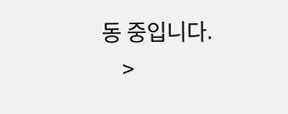동 중입니다.
    >